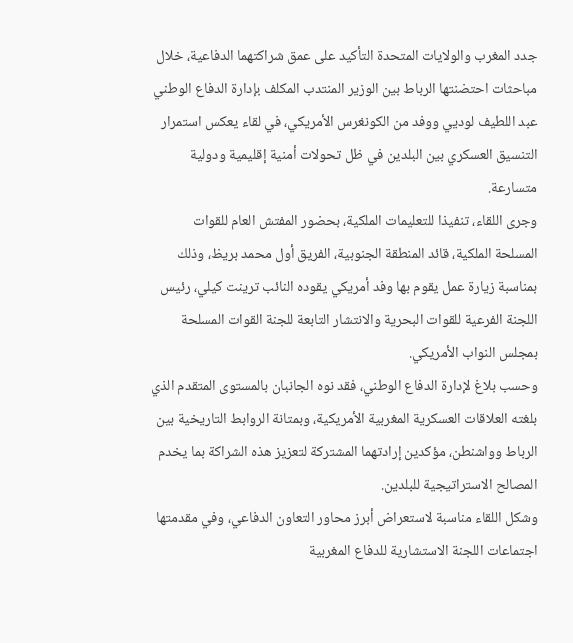جدد المغرب والولايات المتحدة التأكيد على عمق شراكتهما الدفاعية، خلال مباحثات احتضنتها الرباط بين الوزير المنتدب المكلف بإدارة الدفاع الوطني عبد اللطيف لوديي ووفد من الكونغرس الأمريكي، في لقاء يعكس استمرار التنسيق العسكري بين البلدين في ظل تحولات أمنية إقليمية ودولية متسارعة.
وجرى اللقاء، تنفيذا للتعليمات الملكية، بحضور المفتش العام للقوات المسلحة الملكية، قائد المنطقة الجنوبية، الفريق أول محمد بريظ، وذلك بمناسبة زيارة عمل يقوم بها وفد أمريكي يقوده النائب ترينت كيلي، رئيس اللجنة الفرعية للقوات البحرية والانتشار التابعة للجنة القوات المسلحة بمجلس النواب الأمريكي.
وحسب بلاغ لإدارة الدفاع الوطني، فقد نوه الجانبان بالمستوى المتقدم الذي بلغته العلاقات العسكرية المغربية الأمريكية، وبمتانة الروابط التاريخية بين الرباط وواشنطن، مؤكدين إرادتهما المشتركة لتعزيز هذه الشراكة بما يخدم المصالح الاستراتيجية للبلدين.
وشكل اللقاء مناسبة لاستعراض أبرز محاور التعاون الدفاعي، وفي مقدمتها اجتماعات اللجنة الاستشارية للدفاع المغربية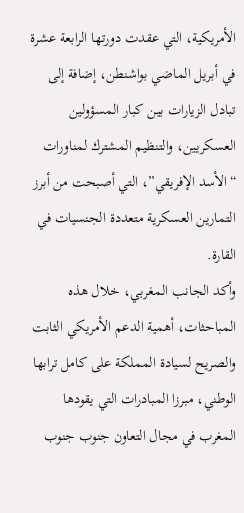الأمريكية، التي عقدت دورتها الرابعة عشرة في أبريل الماضي بواشنطن، إضافة إلى تبادل الزيارات بين كبار المسؤولين العسكريين، والتنظيم المشترك لمناورات “الأسد الإفريقي”، التي أصبحت من أبرز التمارين العسكرية متعددة الجنسيات في القارة.
وأكد الجانب المغربي، خلال هذه المباحثات، أهمية الدعم الأمريكي الثابت والصريح لسيادة المملكة على كامل ترابها الوطني، مبرزا المبادرات التي يقودها المغرب في مجال التعاون جنوب جنوب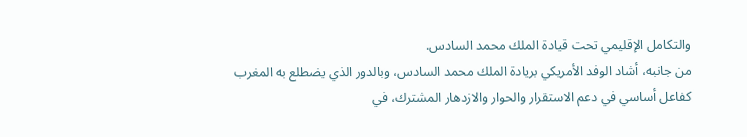والتكامل الإقليمي تحت قيادة الملك محمد السادس.
من جانبه، أشاد الوفد الأمريكي بريادة الملك محمد السادس، وبالدور الذي يضطلع به المغرب كفاعل أساسي في دعم الاستقرار والحوار والازدهار المشترك، في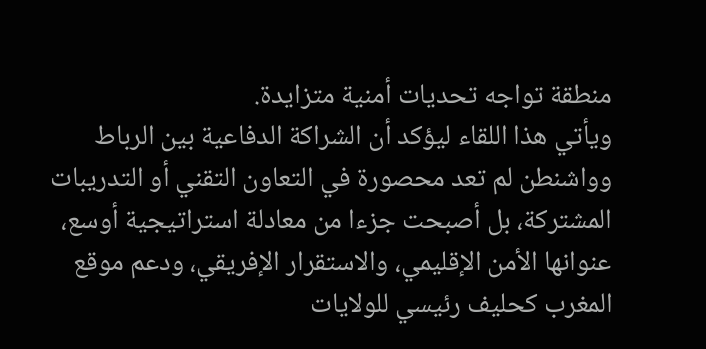منطقة تواجه تحديات أمنية متزايدة.
ويأتي هذا اللقاء ليؤكد أن الشراكة الدفاعية بين الرباط وواشنطن لم تعد محصورة في التعاون التقني أو التدريبات المشتركة، بل أصبحت جزءا من معادلة استراتيجية أوسع، عنوانها الأمن الإقليمي، والاستقرار الإفريقي، ودعم موقع المغرب كحليف رئيسي للولايات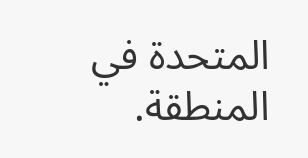المتحدة في المنطقة.